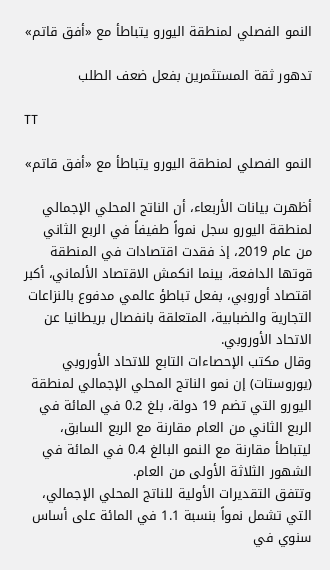النمو الفصلي لمنطقة اليورو يتباطأ مع «أفق قاتم»

تدهور ثقة المستثمرين بفعل ضعف الطلب

TT

النمو الفصلي لمنطقة اليورو يتباطأ مع «أفق قاتم»

أظهرت بيانات الأربعاء، أن الناتج المحلي الإجمالي لمنطقة اليورو سجل نمواً طفيفاً في الربع الثاني من عام 2019، إذ فقدت اقتصادات في المنطقة قوتها الدافعة، بينما انكمش الاقتصاد الألماني، أكبر اقتصاد أوروبي، بفعل تباطؤ عالمي مدفوع بالنزاعات التجارية والضبابية، المتعلقة بانفصال بريطانيا عن الاتحاد الأوروبي.
وقال مكتب الإحصاءات التابع للاتحاد الأوروبي (يوروستات) إن نمو الناتج المحلي الإجمالي لمنطقة اليورو التي تضم 19 دولة، بلغ 0.2 في المائة في الربع الثاني من العام مقارنة مع الربع السابق، ليتباطأ مقارنة مع النمو البالغ 0.4 في المائة في الشهور الثلاثة الأولى من العام.
وتتفق التقديرات الأولية للناتج المحلي الإجمالي، التي تشمل نمواً بنسبة 1.1 في المائة على أساس سنوي في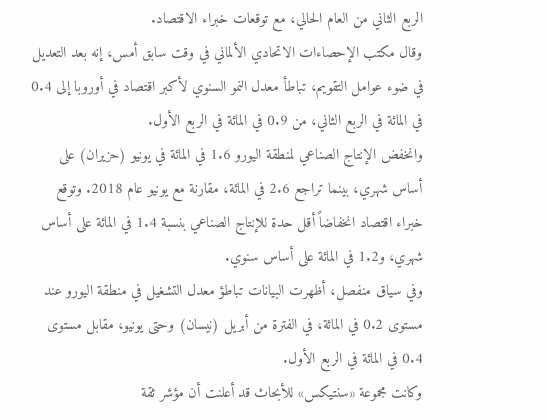الربع الثاني من العام الحالي، مع توقعات خبراء الاقتصاد.
وقال مكتب الإحصاءات الاتحادي الألماني في وقت سابق أمس، إنه بعد التعديل في ضوء عوامل التقويم، تباطأ معدل النمو السنوي لأكبر اقتصاد في أوروبا إلى 0.4 في المائة في الربع الثاني، من 0.9 في المائة في الربع الأول.
وانخفض الإنتاج الصناعي لمنطقة اليورو 1.6 في المائة في يونيو (حزيران) على أساس شهري، بينما تراجع 2.6 في المائة، مقارنة مع يونيو عام 2018. وتوقع خبراء اقتصاد انخفاضاً أقل حدة للإنتاج الصناعي بنسبة 1.4 في المائة على أساس شهري، و1.2 في المائة على أساس سنوي.
وفي سياق منفصل، أظهرت البيانات تباطؤ معدل التشغيل في منطقة اليورو عند مستوى 0.2 في المائة، في الفترة من أبريل (نيسان) وحتى يونيو، مقابل مستوى 0.4 في المائة في الربع الأول.
وكانت مجموعة «سنتيكس» للأبحاث قد أعلنت أن مؤشر ثقة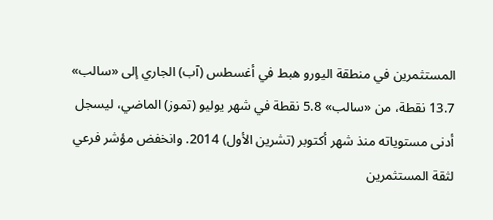المستثمرين في منطقة اليورو هبط في أغسطس (آب) الجاري إلى «سالب» 13.7 نقطة، من «سالب» 5.8 نقطة في شهر يوليو (تموز) الماضي، ليسجل أدنى مستوياته منذ شهر أكتوبر (تشرين الأول) 2014. وانخفض مؤشر فرعي لثقة المستثمرين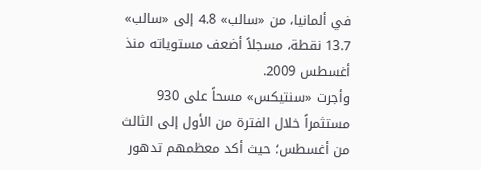في ألمانيا، من «سالب» 4.8 إلى «سالب» 13.7 نقطة، مسجلاً أضعف مستوياته منذ أغسطس 2009.
وأجرت «سنتيكس» مسحاً على 930 مستثمراً خلال الفترة من الأول إلى الثالث من أغسطس؛ حيث أكد معظمهم تدهور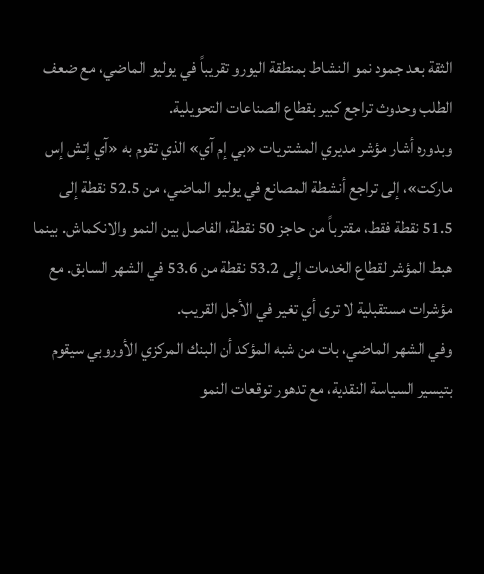الثقة بعد جمود نمو النشاط بمنطقة اليورو تقريباً في يوليو الماضي، مع ضعف الطلب وحدوث تراجع كبير بقطاع الصناعات التحويلية.
وبدوره أشار مؤشر مديري المشتريات «بي إم آي» الذي تقوم به «آي إتش إس ماركت»، إلى تراجع أنشطة المصانع في يوليو الماضي، من 52.5 نقطة إلى 51.5 نقطة فقط، مقترباً من حاجز 50 نقطة، الفاصل بين النمو والانكماش. بينما هبط المؤشر لقطاع الخدمات إلى 53.2 نقطة من 53.6 في الشهر السابق. مع مؤشرات مستقبلية لا ترى أي تغير في الأجل القريب.
وفي الشهر الماضي، بات من شبه المؤكد أن البنك المركزي الأوروبي سيقوم بتيسير السياسة النقدية، مع تدهور توقعات النمو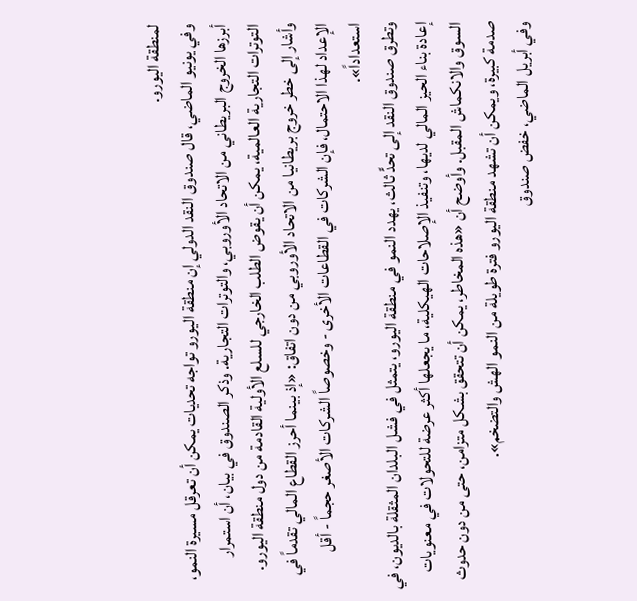لمنطقة اليورو.
وفي يونيو الماضي، قال صندوق النقد الدولي إن منطقة اليورو تواجه تحديات يمكن أن تعرقل مسيرة النمو، أبرزها الخروج البريطاني من الاتحاد الأوروبي، والتوترات التجارية. وذكر الصندوق في بيان، أن استمرار التوترات التجارية العالمية، يمكن أن يقوض الطلب الخارجي للسلع الأولية القادمة من دول منطقة اليورو. وأشار إلى خطر خروج بريطانيا من الاتحاد الأوروبي من دون اتفاق: «إذ بينما أحرز القطاع المالي تقدماً في الإعداد لهذا الاحتمال، فإن الشركات في القطاعات الأخرى - وخصوصاً الشركات الأصغر حجماً - أقل استعداداً».
وتطرق صندوق النقد إلى تحدٍّ ثالث، يهدد النمو في منطقة اليورو، يتمثل في فشل البلدان المثقلة بالديون، في إعادة بناء الحيز المالي لديها، وتنفيذ الإصلاحات الهيكلية، ما يجعلها أكثر عرضة للتحولات في معنويات السوق والانكماش المقبل. وأوضح أن «هذه المخاطر، يمكن أن تتحقق بشكل متزامن، حتى من دون حدوث صدمة كبيرة، ويمكن أن تشهد منطقة اليورو فترة طويلة من النمو الهش والتضخم».
وفي أبريل الماضي، خفض صندوق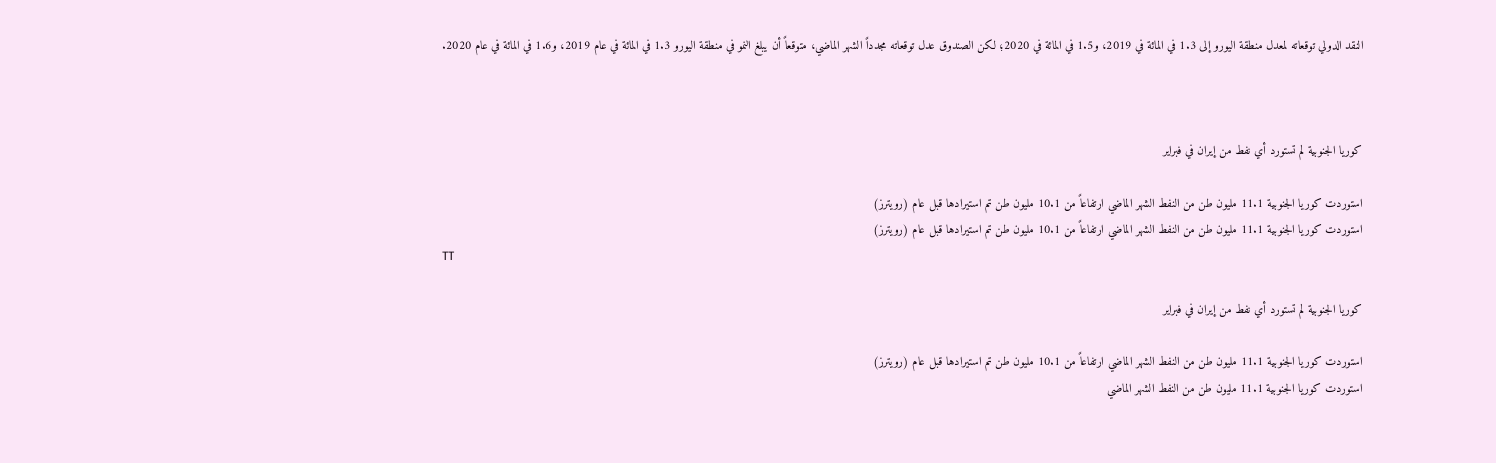النقد الدولي توقعاته لمعدل منطقة اليورو إلى 1.3 في المائة في 2019، و1.5 في المائة في 2020؛ لكن الصندوق عدل توقعاته مجدداً الشهر الماضي، متوقعاً أن يبلغ النمو في منطقة اليورو 1.3 في المائة في عام 2019، و1.6 في المائة في عام 2020.



كوريا الجنوبية لم تستورد أي نفط من إيران في فبراير

استوردت كوريا الجنوبية 11.1 مليون طن من النفط الشهر الماضي ارتفاعاً من 10.1 مليون طن تم استيرادها قبل عام (رويترز)
استوردت كوريا الجنوبية 11.1 مليون طن من النفط الشهر الماضي ارتفاعاً من 10.1 مليون طن تم استيرادها قبل عام (رويترز)
TT

كوريا الجنوبية لم تستورد أي نفط من إيران في فبراير

استوردت كوريا الجنوبية 11.1 مليون طن من النفط الشهر الماضي ارتفاعاً من 10.1 مليون طن تم استيرادها قبل عام (رويترز)
استوردت كوريا الجنوبية 11.1 مليون طن من النفط الشهر الماضي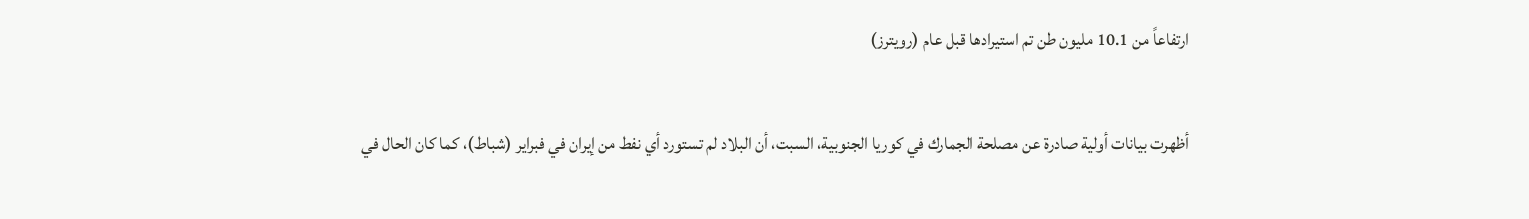ارتفاعاً من 10.1 مليون طن تم استيرادها قبل عام (رويترز)

أظهرت بيانات أولية صادرة عن مصلحة الجمارك في كوريا الجنوبية، السبت، أن البلاد لم تستورد أي نفط من إيران في فبراير (شباط)، كما كان الحال في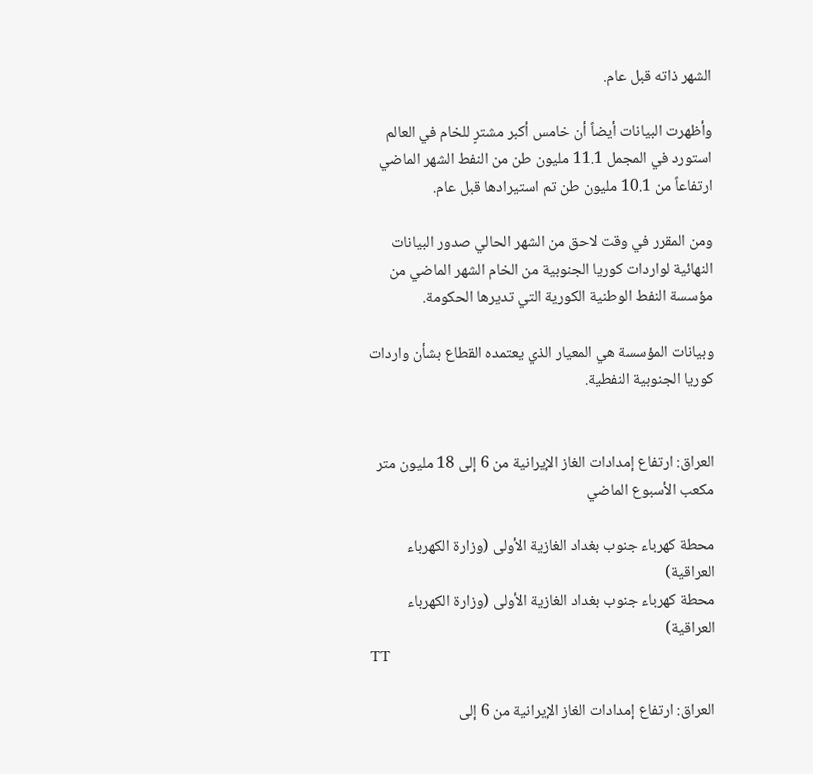الشهر ذاته قبل عام.

وأظهرت البيانات أيضاً أن خامس أكبر مشترٍ للخام في العالم استورد في المجمل 11.1 مليون طن من النفط الشهر الماضي ارتفاعاً من 10.1 مليون طن تم استيرادها قبل عام.

ومن المقرر في وقت لاحق من الشهر الحالي صدور البيانات النهائية لواردات كوريا الجنوبية من الخام الشهر الماضي من مؤسسة النفط الوطنية الكورية التي تديرها الحكومة.

وبيانات المؤسسة هي المعيار الذي يعتمده القطاع بشأن واردات كوريا الجنوبية النفطية.


العراق: ارتفاع إمدادات الغاز الإيرانية من 6 إلى 18 مليون متر مكعب الأسبوع الماضي

محطة كهرباء جنوب بغداد الغازية الأولى (وزارة الكهرباء العراقية)
محطة كهرباء جنوب بغداد الغازية الأولى (وزارة الكهرباء العراقية)
TT

العراق: ارتفاع إمدادات الغاز الإيرانية من 6 إلى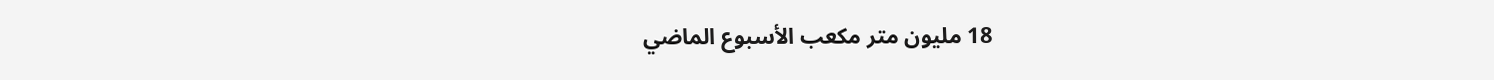18 مليون متر مكعب الأسبوع الماضي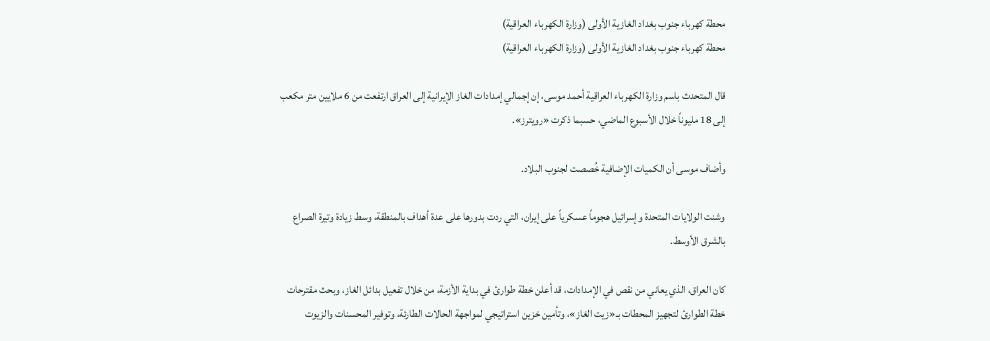محطة كهرباء جنوب بغداد الغازية الأولى (وزارة الكهرباء العراقية)
محطة كهرباء جنوب بغداد الغازية الأولى (وزارة الكهرباء العراقية)

قال المتحدث باسم وزارة الكهرباء العراقية أحمد موسى، إن إجمالي إمدادات الغاز الإيرانية إلى العراق ارتفعت من 6 ملايين متر مكعب إلى 18 مليوناً خلال الأسبوع الماضي، حسبما ذكرت «رويترز».

وأضاف موسى أن الكميات الإضافية خُصصت لجنوب البلاد.

وشنت الولايات المتحدة وإسرائيل هجوماً عسكرياً على إيران، التي ردت بدورها على عدة أهداف بالمنطقة، وسط زيادة وتيرة الصراع بالشرق الأوسط.

كان العراق، الذي يعاني من نقص في الإمدادات، قد أعلن خطة طوارئ في بداية الأزمة، من خلال تفعيل بدائل الغاز، وبحث مقترحات خطة الطوارئ لتجهيز المحطات بـ«زيت الغاز»، وتأمين خزين استراتيجي لمواجهة الحالات الطارئة، وتوفير المحسنات والزيوت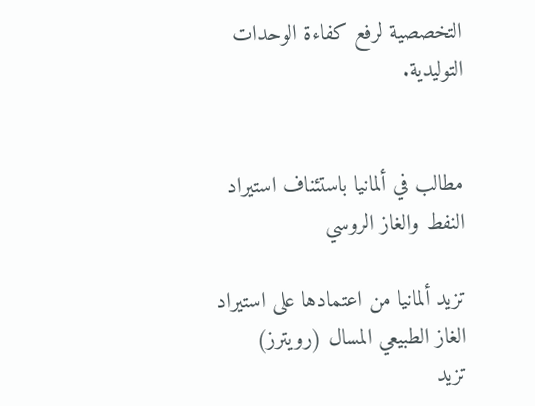التخصصية لرفع كفاءة الوحدات التوليدية.


مطالب في ألمانيا باستئناف استيراد النفط والغاز الروسي

تزيد ألمانيا من اعتمادها على استيراد الغاز الطبيعي المسال (رويترز)
تزيد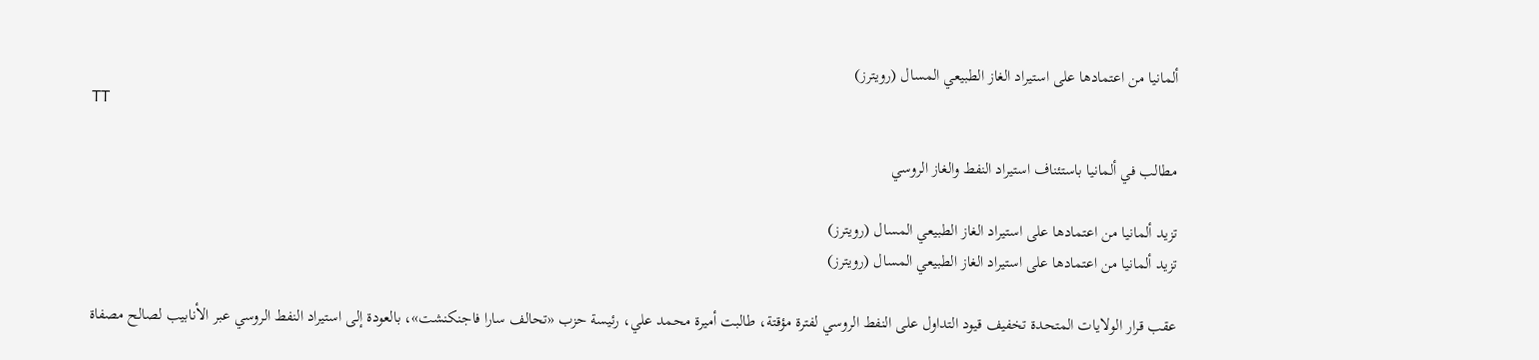ألمانيا من اعتمادها على استيراد الغاز الطبيعي المسال (رويترز)
TT

مطالب في ألمانيا باستئناف استيراد النفط والغاز الروسي

تزيد ألمانيا من اعتمادها على استيراد الغاز الطبيعي المسال (رويترز)
تزيد ألمانيا من اعتمادها على استيراد الغاز الطبيعي المسال (رويترز)

عقب قرار الولايات المتحدة تخفيف قيود التداول على النفط الروسي لفترة مؤقتة، طالبت أميرة محمد علي، رئيسة حزب «تحالف سارا فاجنكنشت»، بالعودة إلى استيراد النفط الروسي عبر الأنابيب لصالح مصفاة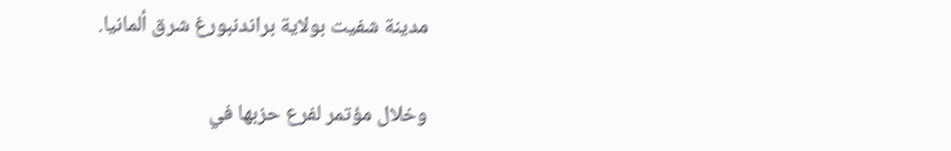مدينة شفيت بولاية براندنبورغ شرق ألمانيا.

وخلال مؤتمر لفرع حزبها في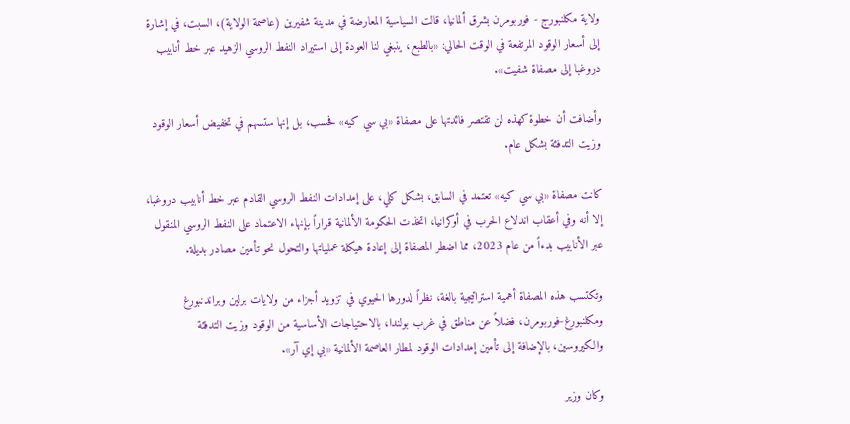ولاية مكلنبورج - فوربومرن بشرق ألمانيا، قالت السياسية المعارضة في مدينة شفيرين (عاصمة الولاية)، السبت، في إشارة إلى أسعار الوقود المرتفعة في الوقت الحالي: «بالطبع، ينبغي لنا العودة إلى استيراد النفط الروسي الزهيد عبر خط أنابيب دروغبا إلى مصفاة شفيت».

وأضافت أن خطوة كهذه لن تقتصر فائدتها على مصفاة «بي سي كيه» فحسب، بل إنها ستسهم في تخفيض أسعار الوقود وزيت التدفئة بشكل عام.

كانت مصفاة «بي سي كيه» تعتمد في السابق، بشكل كلي، على إمدادات النفط الروسي القادم عبر خط أنابيب دروغبا، إلا أنه وفي أعقاب اندلاع الحرب في أوكرانيا، اتخذت الحكومة الألمانية قراراً بإنهاء الاعتماد على النفط الروسي المنقول عبر الأنابيب بدءاً من عام 2023، مما اضطر المصفاة إلى إعادة هيكلة عملياتها والتحول نحو تأمين مصادر بديلة.

وتكتسب هذه المصفاة أهمية استراتيجية بالغة، نظراً لدورها الحيوي في تزويد أجزاء من ولايات برلين وبراندنبورغ ومكلنبورغ-فوربومرن، فضلاً عن مناطق في غرب بولندا، بالاحتياجات الأساسية من الوقود وزيت التدفئة والكيروسين، بالإضافة إلى تأمين إمدادات الوقود لمطار العاصمة الألمانية «بي إي آر».

وكان وزير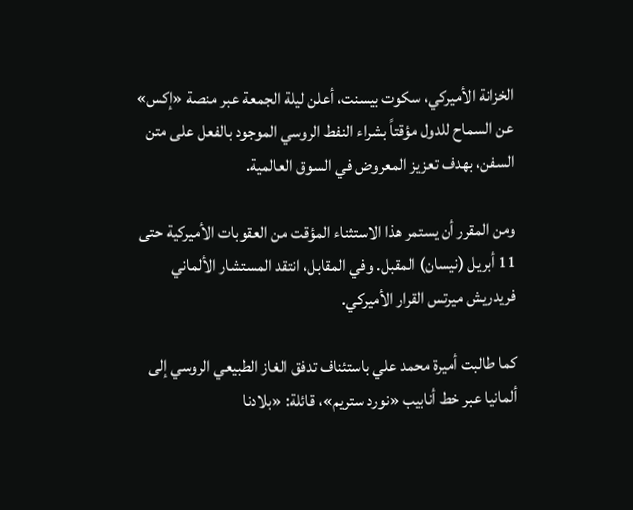الخزانة الأميركي، سكوت بيسنت، أعلن ليلة الجمعة عبر منصة «إكس» عن السماح للدول مؤقتاً بشراء النفط الروسي الموجود بالفعل على متن السفن، بهدف تعزيز المعروض في السوق العالمية.

ومن المقرر أن يستمر هذا الاستثناء المؤقت من العقوبات الأميركية حتى 11 أبريل (نيسان) المقبل. وفي المقابل، انتقد المستشار الألماني فريدريش ميرتس القرار الأميركي.

كما طالبت أميرة محمد علي باستئناف تدفق الغاز الطبيعي الروسي إلى ألمانيا عبر خط أنابيب «نورد ستريم»، قائلة: «بلادنا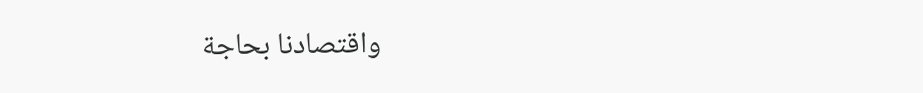واقتصادنا بحاجة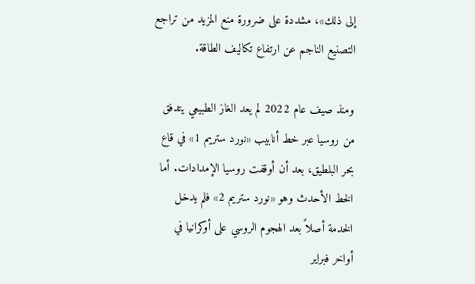إلى ذلك»، مشددة على ضرورة منع المزيد من تراجع التصنيع الناجم عن ارتفاع تكاليف الطاقة.

ومنذ صيف عام 2022 لم يعد الغاز الطبيعي يتدفق من روسيا عبر خط أنابيب «نورد ستريم 1» في قاع بحر البلطيق، بعد أن أوقفت روسيا الإمدادات. أما الخط الأحدث وهو «نورد ستريم 2» فلم يدخل الخدمة أصلاً بعد الهجوم الروسي على أوكرانيا في أواخر فبراير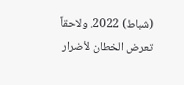(شباط) 2022. ولاحقاً تعرض الخطان لأضرار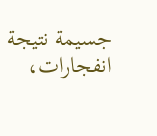جسيمة نتيجة انفجارات،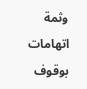وثمة اتهامات بوقوف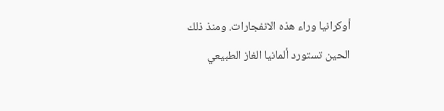أوكرانيا وراء هذه الانفجارات. ومنذ ذلك الحين تستورد ألمانيا الغاز الطبيعي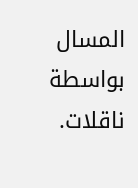المسال بواسطة ناقلات.